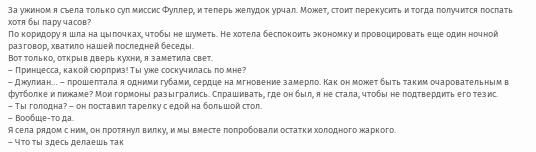За ужином я съела только суп миссис Фуллер, и теперь желудок урчал. Может, стоит перекусить и тогда получится поспать хотя бы пару часов?
По коридору я шла на цыпочках, чтобы не шуметь. Не хотела беспокоить экономку и провоцировать еще один ночной разговор, хватило нашей последней беседы.
Вот только, открыв дверь кухни, я заметила свет.
– Принцесса, какой сюрприз! Ты уже соскучилась по мне?
– Джулиан… – прошептала я одними губами, сердце на мгновение замерло. Как он может быть таким очаровательным в футболке и пижаме? Мои гормоны разыгрались. Спрашивать, где он был, я не стала, чтобы не подтвердить его тезис.
– Ты голодна? – он поставил тарелку с едой на большой стол.
– Вообще-то да.
Я села рядом с ним, он протянул вилку, и мы вместе попробовали остатки холодного жаркого.
– Что ты здесь делаешь так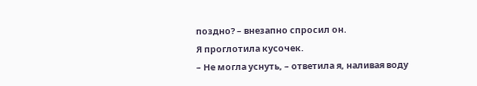поздно? – внезапно спросил он.
Я проглотила кусочек.
– Не могла уснуть, – ответила я, наливая воду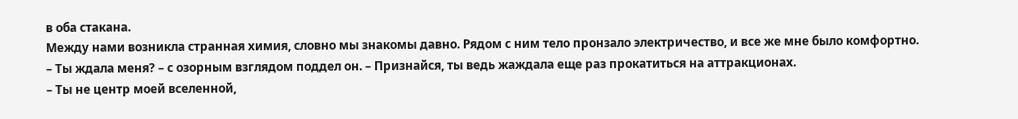в оба стакана.
Между нами возникла странная химия, словно мы знакомы давно. Рядом с ним тело пронзало электричество, и все же мне было комфортно.
– Ты ждала меня? – с озорным взглядом поддел он. – Признайся, ты ведь жаждала еще раз прокатиться на аттракционах.
– Ты не центр моей вселенной,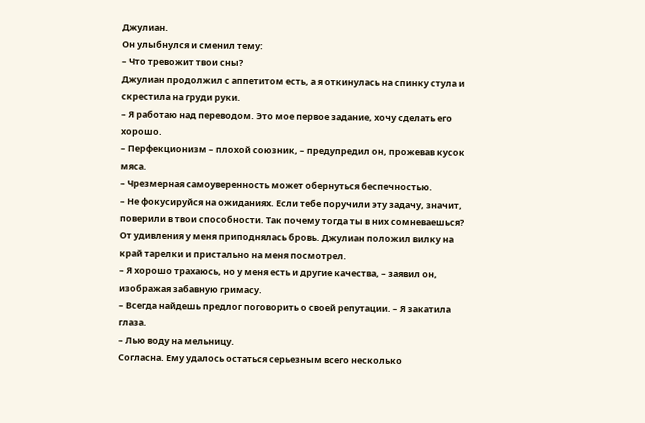Джулиан.
Он улыбнулся и сменил тему:
– Что тревожит твои сны?
Джулиан продолжил с аппетитом есть, а я откинулась на спинку стула и скрестила на груди руки.
– Я работаю над переводом. Это мое первое задание, хочу сделать его хорошо.
– Перфекционизм – плохой союзник, – предупредил он, прожевав кусок мяса.
– Чрезмерная самоуверенность может обернуться беспечностью.
– Не фокусируйся на ожиданиях. Если тебе поручили эту задачу, значит, поверили в твои способности. Так почему тогда ты в них сомневаешься?
От удивления у меня приподнялась бровь. Джулиан положил вилку на край тарелки и пристально на меня посмотрел.
– Я хорошо трахаюсь, но у меня есть и другие качества, – заявил он, изображая забавную гримасу.
– Всегда найдешь предлог поговорить о своей репутации. – Я закатила глаза.
– Лью воду на мельницу.
Согласна. Ему удалось остаться серьезным всего несколько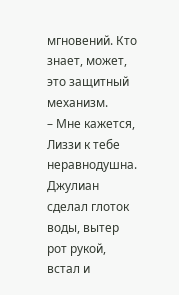мгновений. Кто знает, может, это защитный механизм.
– Мне кажется, Лиззи к тебе неравнодушна.
Джулиан сделал глоток воды, вытер рот рукой, встал и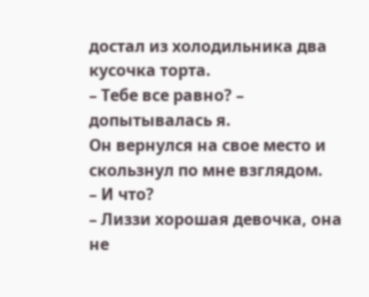достал из холодильника два кусочка торта.
– Тебе все равно? – допытывалась я.
Он вернулся на свое место и скользнул по мне взглядом.
– И что?
– Лиззи хорошая девочка, она не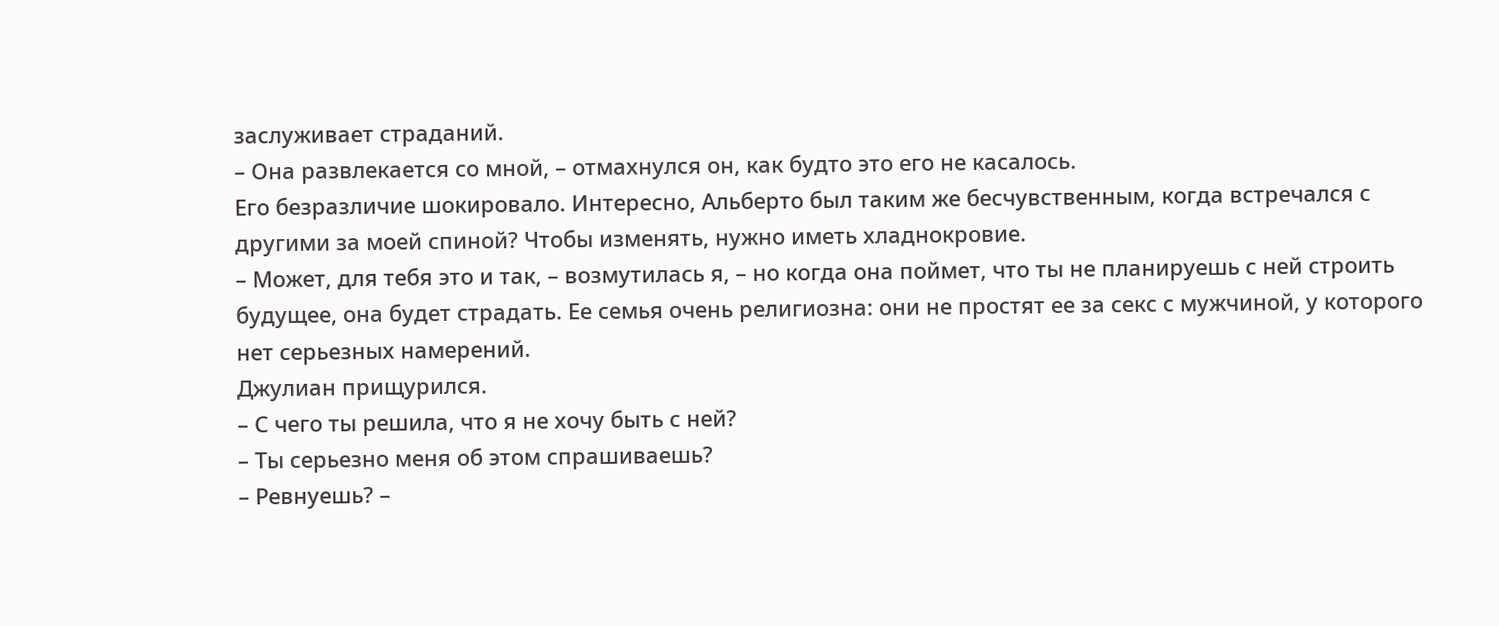заслуживает страданий.
– Она развлекается со мной, – отмахнулся он, как будто это его не касалось.
Его безразличие шокировало. Интересно, Альберто был таким же бесчувственным, когда встречался с другими за моей спиной? Чтобы изменять, нужно иметь хладнокровие.
– Может, для тебя это и так, – возмутилась я, – но когда она поймет, что ты не планируешь с ней строить будущее, она будет страдать. Ее семья очень религиозна: они не простят ее за секс с мужчиной, у которого нет серьезных намерений.
Джулиан прищурился.
– С чего ты решила, что я не хочу быть с ней?
– Ты серьезно меня об этом спрашиваешь?
– Ревнуешь? –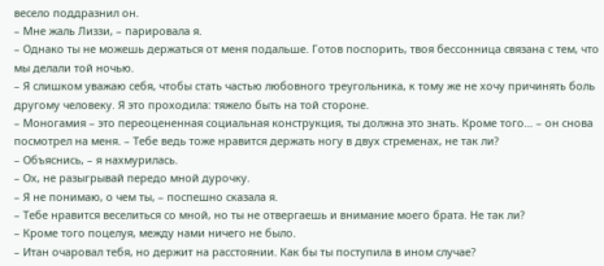весело поддразнил он.
– Мне жаль Лиззи, – парировала я.
– Однако ты не можешь держаться от меня подальше. Готов поспорить, твоя бессонница связана с тем, что мы делали той ночью.
– Я слишком уважаю себя, чтобы стать частью любовного треугольника, к тому же не хочу причинять боль другому человеку. Я это проходила: тяжело быть на той стороне.
– Моногамия – это переоцененная социальная конструкция, ты должна это знать. Кроме того… – он снова посмотрел на меня. – Тебе ведь тоже нравится держать ногу в двух стременах, не так ли?
– Объяснись, – я нахмурилась.
– Ох, не разыгрывай передо мной дурочку.
– Я не понимаю, о чем ты, – поспешно сказала я.
– Тебе нравится веселиться со мной, но ты не отвергаешь и внимание моего брата. Не так ли?
– Кроме того поцелуя, между нами ничего не было.
– Итан очаровал тебя, но держит на расстоянии. Как бы ты поступила в ином случае?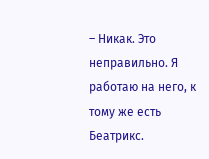– Никак. Это неправильно. Я работаю на него, к тому же есть Беатрикс.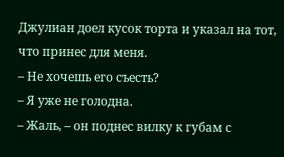Джулиан доел кусок торта и указал на тот, что принес для меня.
– Не хочешь его съесть?
– Я уже не голодна.
– Жаль, – он поднес вилку к губам с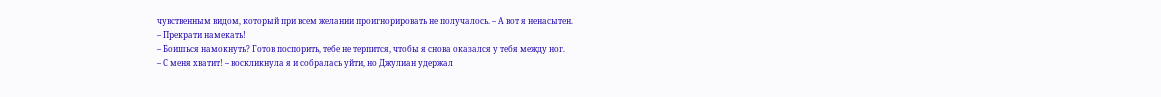чувственным видом, который при всем желании проигнорировать не получалось. – А вот я ненасытен.
– Прекрати намекать!
– Боишься намокнуть? Готов поспорить, тебе не терпится, чтобы я снова оказался у тебя между ног.
– С меня хватит! – воскликнула я и собралась уйти, но Джулиан удержал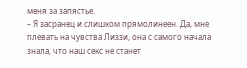меня за запястье.
– Я засранец и слишком прямолинеен. Да, мне плевать на чувства Лиззи, она с самого начала знала, что наш секс не станет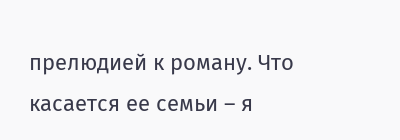прелюдией к роману. Что касается ее семьи – я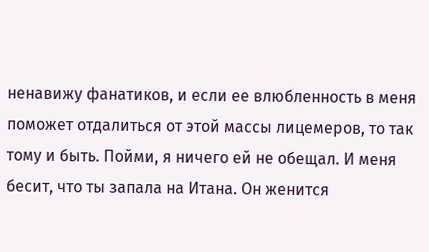ненавижу фанатиков, и если ее влюбленность в меня поможет отдалиться от этой массы лицемеров, то так тому и быть. Пойми, я ничего ей не обещал. И меня бесит, что ты запала на Итана. Он женится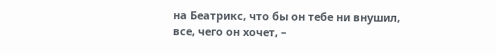на Беатрикс, что бы он тебе ни внушил, все, чего он хочет, –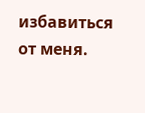избавиться от меня.